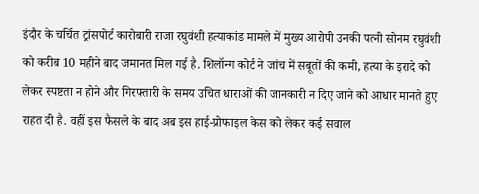इंदौर के चर्चित ट्रांसपोर्ट कारोबारी राजा रघुवंशी हत्याकांड मामले में मुख्य आरोपी उनकी पत्नी सोनम रघुवंशी को करीब 10 महीने बाद जमानत मिल गई है. शिलॉन्ग कोर्ट ने जांच में सबूतों की कमी, हत्या के इरादे को लेकर स्पष्टता न होने और गिरफ्तारी के समय उचित धाराओं की जानकारी न दिए जाने को आधार मानते हुए राहत दी है. वहीं इस फैसले के बाद अब इस हाई-प्रोफाइल केस को लेकर कई सवाल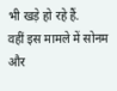भी खड़े हो रहे हैं.
वहीं इस मामले में सोनम और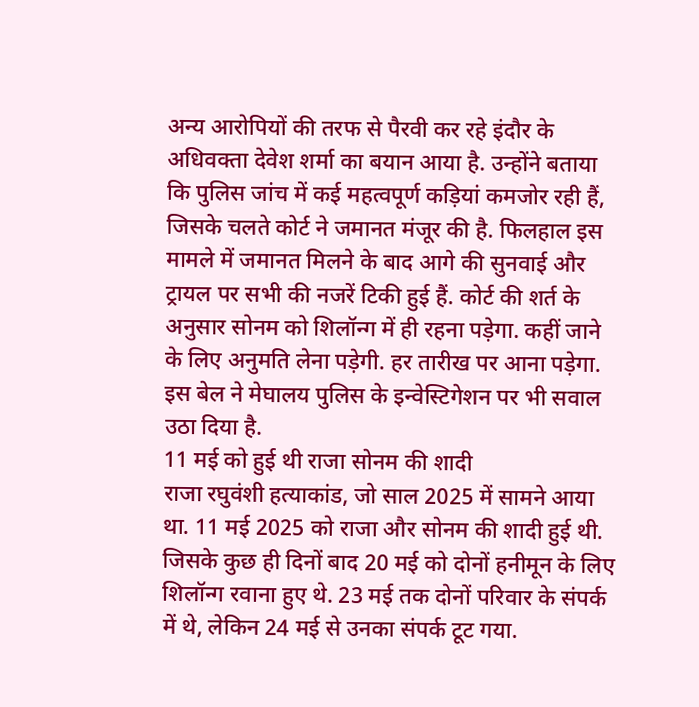अन्य आरोपियों की तरफ से पैरवी कर रहे इंदौर के अधिवक्ता देवेश शर्मा का बयान आया है. उन्होंने बताया कि पुलिस जांच में कई महत्वपूर्ण कड़ियां कमजोर रही हैं, जिसके चलते कोर्ट ने जमानत मंजूर की है. फिलहाल इस मामले में जमानत मिलने के बाद आगे की सुनवाई और ट्रायल पर सभी की नजरें टिकी हुई हैं. कोर्ट की शर्त के अनुसार सोनम को शिलॉन्ग में ही रहना पड़ेगा. कहीं जाने के लिए अनुमति लेना पड़ेगी. हर तारीख पर आना पड़ेगा. इस बेल ने मेघालय पुलिस के इन्वेस्टिगेशन पर भी सवाल उठा दिया है.
11 मई को हुई थी राजा सोनम की शादी
राजा रघुवंशी हत्याकांड, जो साल 2025 में सामने आया था. 11 मई 2025 को राजा और सोनम की शादी हुई थी. जिसके कुछ ही दिनों बाद 20 मई को दोनों हनीमून के लिए शिलॉन्ग रवाना हुए थे. 23 मई तक दोनों परिवार के संपर्क में थे, लेकिन 24 मई से उनका संपर्क टूट गया.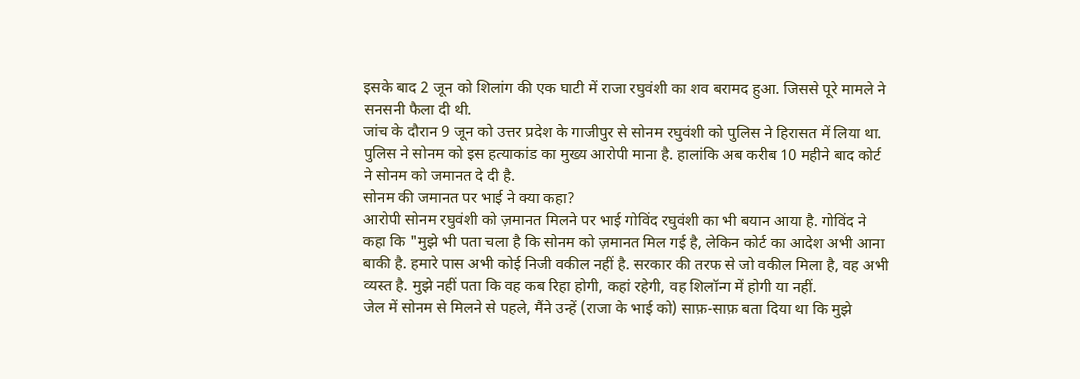इसके बाद 2 जून को शिलांग की एक घाटी में राजा रघुवंशी का शव बरामद हुआ. जिससे पूरे मामले ने सनसनी फैला दी थी.
जांच के दौरान 9 जून को उत्तर प्रदेश के गाजीपुर से सोनम रघुवंशी को पुलिस ने हिरासत में लिया था. पुलिस ने सोनम को इस हत्याकांड का मुख्य आरोपी माना है. हालांकि अब करीब 10 महीने बाद कोर्ट ने सोनम को जमानत दे दी है.
सोनम की जमानत पर भाई ने क्या कहा?
आरोपी सोनम रघुवंशी को ज़मानत मिलने पर भाई गोविंद रघुवंशी का भी बयान आया है. गोविंद ने कहा कि "मुझे भी पता चला है कि सोनम को ज़मानत मिल गई है, लेकिन कोर्ट का आदेश अभी आना बाकी है. हमारे पास अभी कोई निजी वकील नहीं है. सरकार की तरफ से जो वकील मिला है, वह अभी व्यस्त है. मुझे नहीं पता कि वह कब रिहा होगी, कहां रहेगी, वह शिलॉन्ग में होगी या नहीं.
जेल में सोनम से मिलने से पहले, मैंने उन्हें (राजा के भाई को) साफ़-साफ़ बता दिया था कि मुझे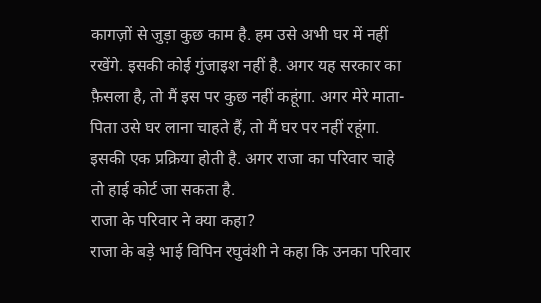कागज़ों से जुड़ा कुछ काम है. हम उसे अभी घर में नहीं रखेंगे. इसकी कोई गुंजाइश नहीं है. अगर यह सरकार का फ़ैसला है, तो मैं इस पर कुछ नहीं कहूंगा. अगर मेरे माता-पिता उसे घर लाना चाहते हैं, तो मैं घर पर नहीं रहूंगा. इसकी एक प्रक्रिया होती है. अगर राजा का परिवार चाहे तो हाई कोर्ट जा सकता है.
राजा के परिवार ने क्या कहा?
राजा के बड़े भाई विपिन रघुवंशी ने कहा कि उनका परिवार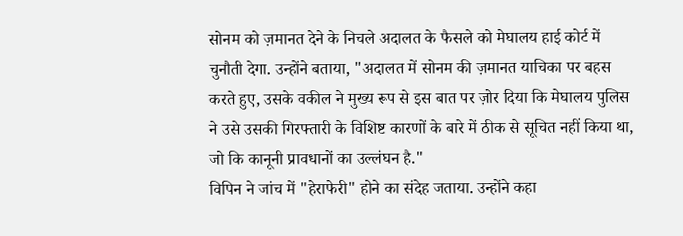सोनम को ज़मानत देने के निचले अदालत के फैसले को मेघालय हाई कोर्ट में चुनौती देगा. उन्होंने बताया, "अदालत में सोनम की ज़मानत याचिका पर बहस करते हुए, उसके वकील ने मुख्य रूप से इस बात पर ज़ोर दिया कि मेघालय पुलिस ने उसे उसकी गिरफ्तारी के विशिष्ट कारणों के बारे में ठीक से सूचित नहीं किया था, जो कि कानूनी प्रावधानों का उल्लंघन है."
विपिन ने जांच में "हेराफेरी" होने का संदेह जताया. उन्होंने कहा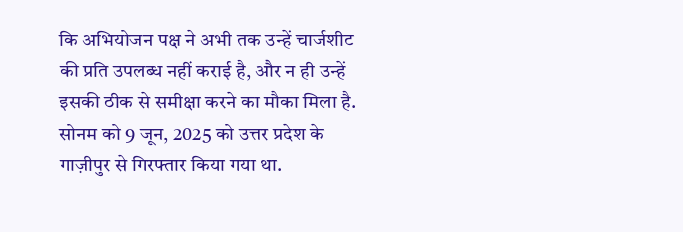कि अभियोजन पक्ष ने अभी तक उन्हें चार्जशीट की प्रति उपलब्ध नहीं कराई है, और न ही उन्हें इसकी ठीक से समीक्षा करने का मौका मिला है. सोनम को 9 जून, 2025 को उत्तर प्रदेश के गाज़ीपुर से गिरफ्तार किया गया था.